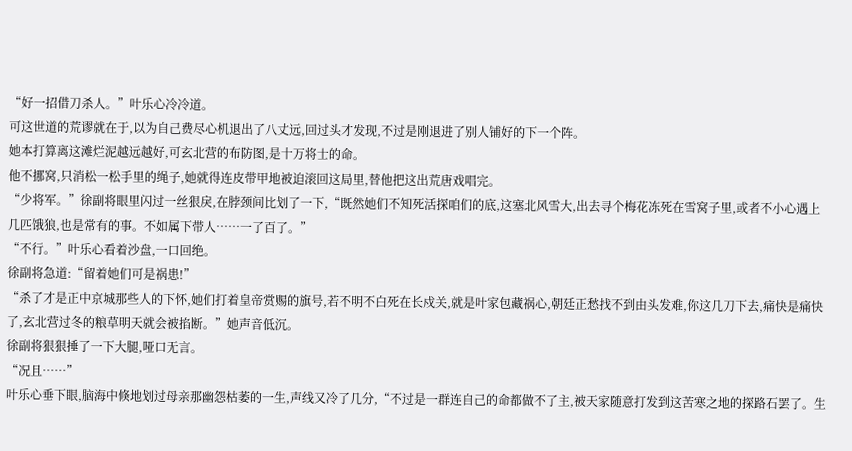“好一招借刀杀人。”叶乐心冷冷道。
可这世道的荒谬就在于,以为自己费尽心机退出了八丈远,回过头才发现,不过是刚退进了别人铺好的下一个阵。
她本打算离这滩烂泥越远越好,可玄北营的布防图,是十万将士的命。
他不挪窝,只消松一松手里的绳子,她就得连皮带甲地被迫滚回这局里,替他把这出荒唐戏唱完。
“少将军。”徐副将眼里闪过一丝狠戾,在脖颈间比划了一下,“既然她们不知死活探咱们的底,这塞北风雪大,出去寻个梅花冻死在雪窝子里,或者不小心遇上几匹饿狼,也是常有的事。不如属下带人……一了百了。”
“不行。”叶乐心看着沙盘,一口回绝。
徐副将急道:“留着她们可是祸患!”
“杀了才是正中京城那些人的下怀,她们打着皇帝赏赐的旗号,若不明不白死在长戍关,就是叶家包藏祸心,朝廷正愁找不到由头发难,你这几刀下去,痛快是痛快了,玄北营过冬的粮草明天就会被掐断。”她声音低沉。
徐副将狠狠捶了一下大腿,哑口无言。
“况且……”
叶乐心垂下眼,脑海中倏地划过母亲那幽怨枯萎的一生,声线又冷了几分,“不过是一群连自己的命都做不了主,被天家随意打发到这苦寒之地的探路石罢了。生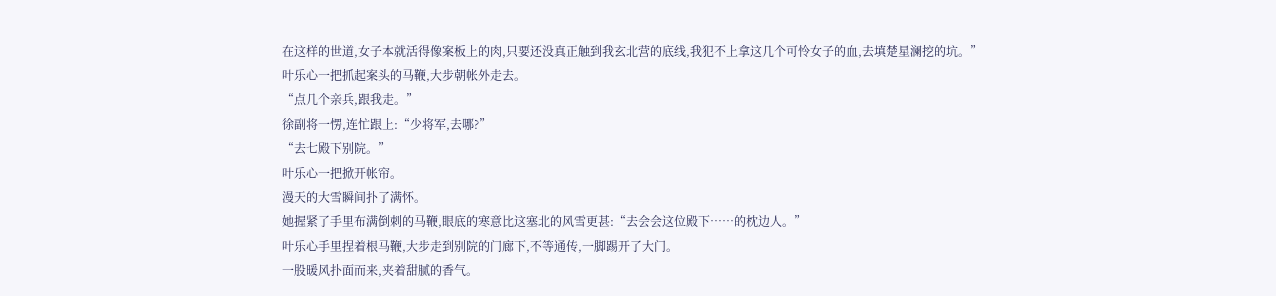在这样的世道,女子本就活得像案板上的肉,只要还没真正触到我玄北营的底线,我犯不上拿这几个可怜女子的血,去填楚星澜挖的坑。”
叶乐心一把抓起案头的马鞭,大步朝帐外走去。
“点几个亲兵,跟我走。”
徐副将一愣,连忙跟上:“少将军,去哪?”
“去七殿下别院。”
叶乐心一把掀开帐帘。
漫天的大雪瞬间扑了满怀。
她握紧了手里布满倒刺的马鞭,眼底的寒意比这塞北的风雪更甚:“去会会这位殿下……的枕边人。”
叶乐心手里捏着根马鞭,大步走到别院的门廊下,不等通传,一脚踢开了大门。
一股暖风扑面而来,夹着甜腻的香气。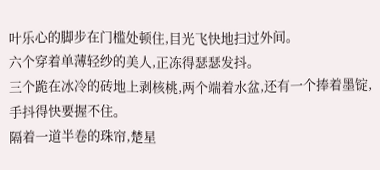叶乐心的脚步在门槛处顿住,目光飞快地扫过外间。
六个穿着单薄轻纱的美人,正冻得瑟瑟发抖。
三个跪在冰冷的砖地上剥核桃,两个端着水盆,还有一个捧着墨锭,手抖得快要握不住。
隔着一道半卷的珠帘,楚星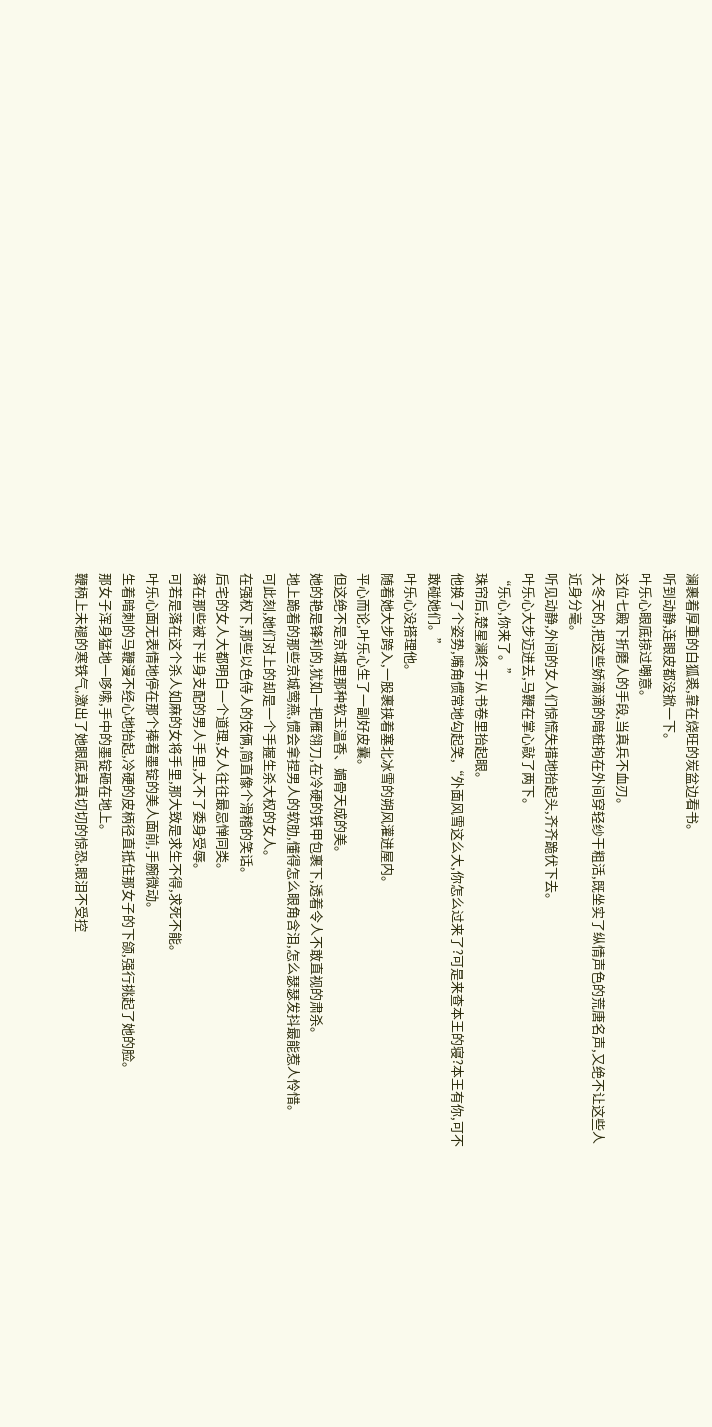澜裹着厚重的白狐裘,靠在烧旺的炭盆边看书。
听到动静,连眼皮都没掀一下。
叶乐心眼底掠过嘲意。
这位七殿下折磨人的手段,当真兵不血刃。
大冬天的,把这些娇滴滴的暗桩拘在外间穿轻纱干粗活,既坐实了纵情声色的荒唐名声,又绝不让这些人近身分毫。
听见动静,外间的女人们惊慌失措地抬起头,齐齐跪伏下去。
叶乐心大步迈进去,马鞭在掌心敲了两下。
“乐心,你来了。”
珠帘后,楚星澜终于从书卷里抬起眼。
他换了个姿势,嘴角惯常地勾起笑,“外面风雪这么大,你怎么过来了?可是来查本王的寝?本王有你,可不敢碰她们。”
叶乐心没搭理他。
随着她大步跨入,一股裹挟着塞北冰雪的朔风灌进屋内。
平心而论,叶乐心生了一副好皮囊。
但这绝不是京城里那种软玉温香、媚骨天成的美。
她的艳是锋利的,犹如一把雁翎刀,在冷硬的铁甲包裹下,透着令人不敢直视的肃杀。
地上跪着的那些京城莺燕,惯会拿捏男人的软肋,懂得怎么眼角含泪,怎么瑟瑟发抖最能惹人怜惜。
可此刻,她们对上的却是一个手握生杀大权的女人。
在强权下,那些以色侍人的伎俩,简直像个滑稽的笑话。
后宅的女人大都明白一个道理,女人往往最忌惮同类。
落在那些被下半身支配的男人手里,大不了委身受辱。
可若是落在这个杀人如麻的女将手里,那大致是求生不得,求死不能。
叶乐心面无表情地停在那个捧着墨锭的美人面前,手腕微动。
生着暗刺的马鞭漫不经心地抬起,冷硬的皮柄径直抵住那女子的下颌,强行挑起了她的脸。
那女子浑身猛地一哆嗦,手中的墨锭砸在地上。
鞭柄上未褪的寒铁气,激出了她眼底真真切切的惊恐,眼泪不受控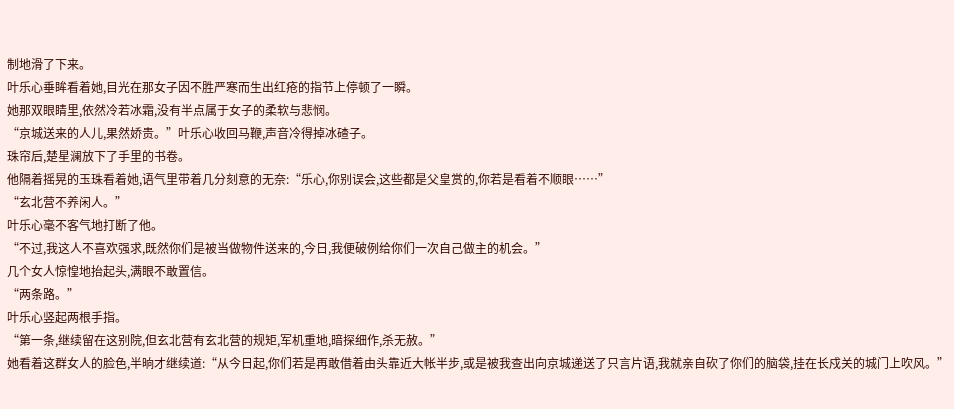制地滑了下来。
叶乐心垂眸看着她,目光在那女子因不胜严寒而生出红疮的指节上停顿了一瞬。
她那双眼睛里,依然冷若冰霜,没有半点属于女子的柔软与悲悯。
“京城送来的人儿,果然娇贵。”叶乐心收回马鞭,声音冷得掉冰碴子。
珠帘后,楚星澜放下了手里的书卷。
他隔着摇晃的玉珠看着她,语气里带着几分刻意的无奈:“乐心,你别误会,这些都是父皇赏的,你若是看着不顺眼……”
“玄北营不养闲人。”
叶乐心毫不客气地打断了他。
“不过,我这人不喜欢强求,既然你们是被当做物件送来的,今日,我便破例给你们一次自己做主的机会。”
几个女人惊惶地抬起头,满眼不敢置信。
“两条路。”
叶乐心竖起两根手指。
“第一条,继续留在这别院,但玄北营有玄北营的规矩,军机重地,暗探细作,杀无赦。”
她看着这群女人的脸色,半晌才继续道:“从今日起,你们若是再敢借着由头靠近大帐半步,或是被我查出向京城递送了只言片语,我就亲自砍了你们的脑袋,挂在长戍关的城门上吹风。”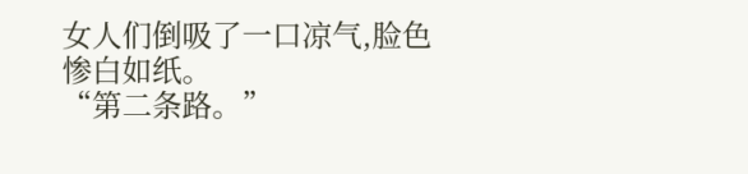女人们倒吸了一口凉气,脸色惨白如纸。
“第二条路。”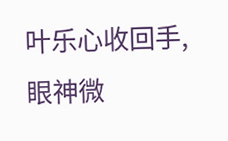叶乐心收回手,眼神微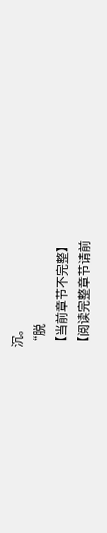沉。
“脱
【当前章节不完整】
【阅读完整章节请前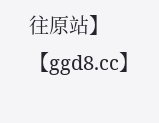往原站】
【ggd8.cc】